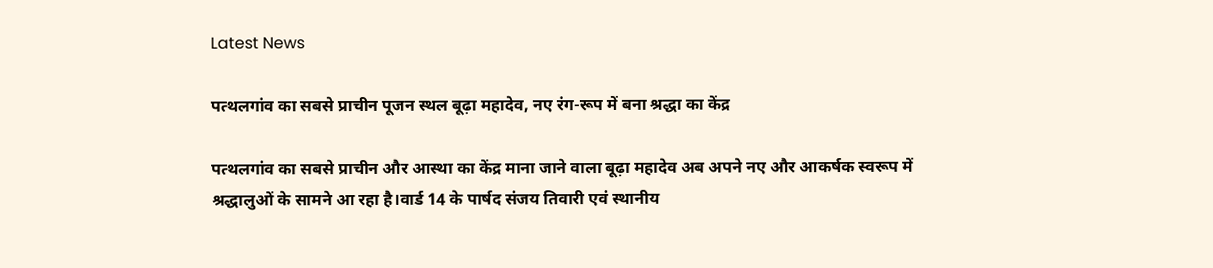Latest News

पत्थलगांव का सबसे प्राचीन पूजन स्थल बूढ़ा महादेव, नए रंग-रूप में बना श्रद्धा का केंद्र

पत्थलगांव का सबसे प्राचीन और आस्था का केंद्र माना जाने वाला बूढ़ा महादेव अब अपने नए और आकर्षक स्वरूप में श्रद्धालुओं के सामने आ रहा है।वार्ड 14 के पार्षद संजय तिवारी एवं स्थानीय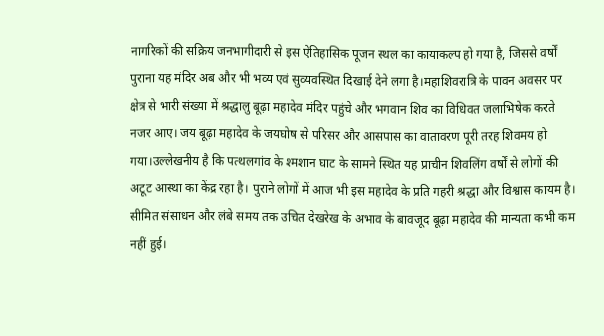नागरिकों की सक्रिय जनभागीदारी से इस ऐतिहासिक पूजन स्थल का कायाकल्प हो गया है, जिससे वर्षों पुराना यह मंदिर अब और भी भव्य एवं सुव्यवस्थित दिखाई देने लगा है।महाशिवरात्रि के पावन अवसर पर क्षेत्र से भारी संख्या में श्रद्धालु बूढ़ा महादेव मंदिर पहुंचे और भगवान शिव का विधिवत जलाभिषेक करते नजर आए। जय बूढ़ा महादेव के जयघोष से परिसर और आसपास का वातावरण पूरी तरह शिवमय हो गया।उल्लेखनीय है कि पत्थलगांव के श्मशान घाट के सामने स्थित यह प्राचीन शिवलिंग वर्षों से लोगों की अटूट आस्था का केंद्र रहा है। पुराने लोगों में आज भी इस महादेव के प्रति गहरी श्रद्धा और विश्वास कायम है। सीमित संसाधन और लंबे समय तक उचित देखरेख के अभाव के बावजूद बूढ़ा महादेव की मान्यता कभी कम नहीं हुई।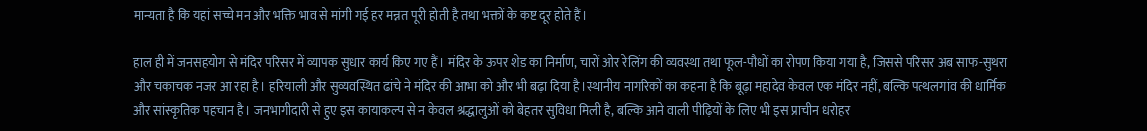मान्यता है कि यहां सच्चे मन और भक्ति भाव से मांगी गई हर मन्नत पूरी होती है तथा भक्तों के कष्ट दूर होते हैं।

हाल ही में जनसहयोग से मंदिर परिसर में व्यापक सुधार कार्य किए गए हैं। मंदिर के ऊपर शेड का निर्माण, चारों ओर रेलिंग की व्यवस्था तथा फूल-पौधों का रोपण किया गया है, जिससे परिसर अब साफ-सुथरा और चकाचक नजर आ रहा है। हरियाली और सुव्यवस्थित ढांचे ने मंदिर की आभा को और भी बढ़ा दिया है।स्थानीय नागरिकों का कहना है कि बूढ़ा महादेव केवल एक मंदिर नहीं, बल्कि पत्थलगांव की धार्मिक और सांस्कृतिक पहचान है। जनभागीदारी से हुए इस कायाकल्प से न केवल श्रद्धालुओं को बेहतर सुविधा मिली है, बल्कि आने वाली पीढ़ियों के लिए भी इस प्राचीन धरोहर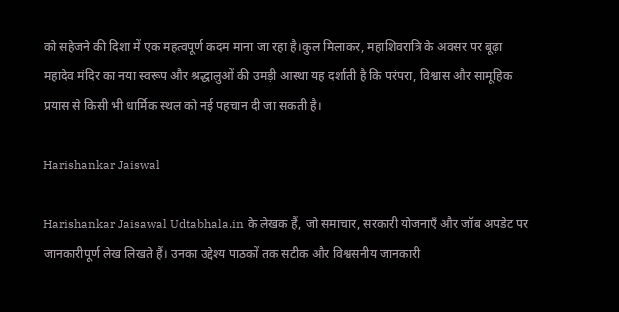को सहेजने की दिशा में एक महत्वपूर्ण कदम माना जा रहा है।कुल मिलाकर, महाशिवरात्रि के अवसर पर बूढ़ा महादेव मंदिर का नया स्वरूप और श्रद्धालुओं की उमड़ी आस्था यह दर्शाती है कि परंपरा, विश्वास और सामूहिक प्रयास से किसी भी धार्मिक स्थल को नई पहचान दी जा सकती है।

Harishankar Jaiswal

Harishankar Jaisawal Udtabhala.in के लेखक हैं, जो समाचार, सरकारी योजनाएँ और जॉब अपडेट पर जानकारीपूर्ण लेख लिखते हैं। उनका उद्देश्य पाठकों तक सटीक और विश्वसनीय जानकारी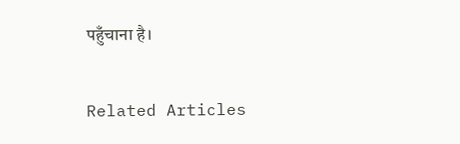पहुँचाना है।

Related Articles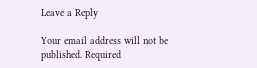Leave a Reply

Your email address will not be published. Required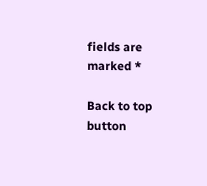fields are marked *

Back to top button